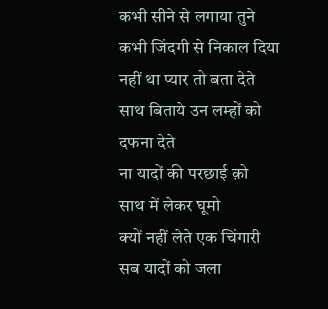कभी सीने से लगाया तुने
कभी जिंदगी से निकाल दिया
नहीं था प्यार तो बता देते
साथ बिताये उन लम्हों को दफना देते
ना यादों की परछाई क़ो
साथ में लेकर घूमो
क्यों नहीं लेते एक चिंगारी
सब यादों को जला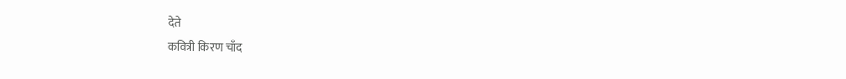देते
कवित्री किरण चाँद